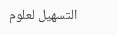التسهيل لعلوم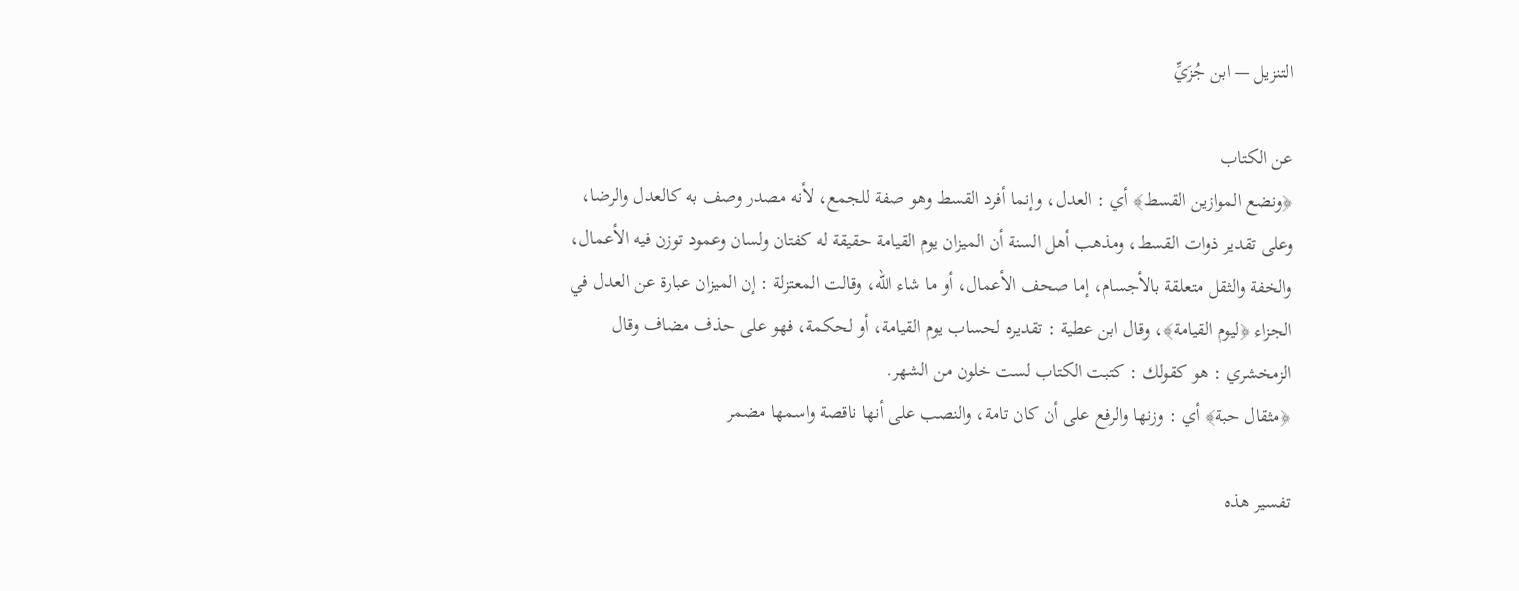التنزيل — ابن جُزَيِّ

عن الكتاب
﴿ونضع الموازين القسط﴾ أي : العدل، وإنما أفرد القسط وهو صفة للجمع، لأنه مصدر وصف به كالعدل والرضا، وعلى تقدير ذوات القسط، ومذهب أهل السنة أن الميزان يوم القيامة حقيقة له كفتان ولسان وعمود توزن فيه الأعمال، والخفة والثقل متعلقة بالأجسام، إما صحف الأعمال، أو ما شاء الله، وقالت المعتزلة : إن الميزان عبارة عن العدل في الجزاء ﴿ليوم القيامة﴾، وقال ابن عطية : تقديره لحساب يوم القيامة، أو لحكمة، فهو على حذف مضاف وقال الزمخشري : هو كقولك : كتبت الكتاب لست خلون من الشهر.
﴿مثقال حبة﴾ أي : وزنها والرفع على أن كان تامة، والنصب على أنها ناقصة واسمها مضمر

تفسير هذه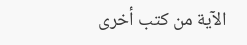الآية من كتب أخرى